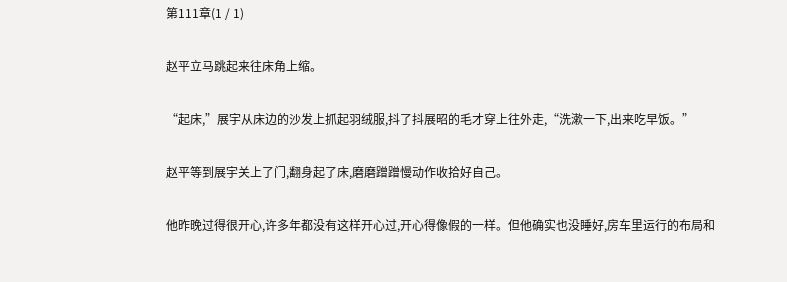第111章(1 / 1)

赵平立马跳起来往床角上缩。

“起床,”展宇从床边的沙发上抓起羽绒服,抖了抖展昭的毛才穿上往外走,“洗漱一下,出来吃早饭。”

赵平等到展宇关上了门,翻身起了床,磨磨蹭蹭慢动作收拾好自己。

他昨晚过得很开心,许多年都没有这样开心过,开心得像假的一样。但他确实也没睡好,房车里运行的布局和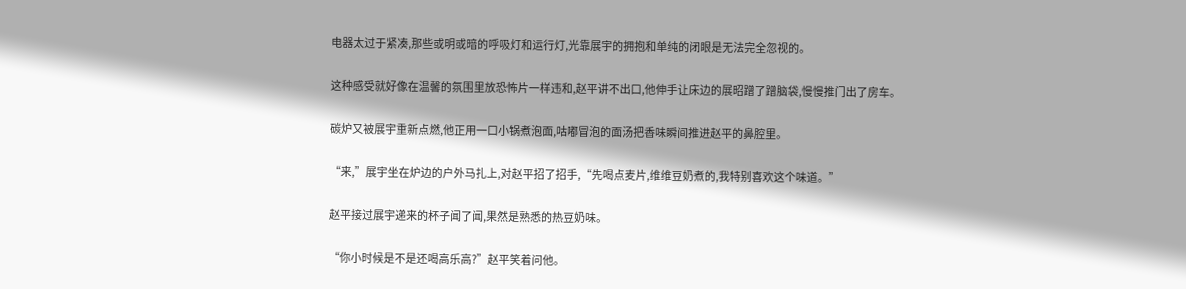电器太过于紧凑,那些或明或暗的呼吸灯和运行灯,光靠展宇的拥抱和单纯的闭眼是无法完全忽视的。

这种感受就好像在温馨的氛围里放恐怖片一样违和,赵平讲不出口,他伸手让床边的展昭蹭了蹭脑袋,慢慢推门出了房车。

碳炉又被展宇重新点燃,他正用一口小锅煮泡面,咕嘟冒泡的面汤把香味瞬间推进赵平的鼻腔里。

“来,”展宇坐在炉边的户外马扎上,对赵平招了招手,“先喝点麦片,维维豆奶煮的,我特别喜欢这个味道。”

赵平接过展宇递来的杯子闻了闻,果然是熟悉的热豆奶味。

“你小时候是不是还喝高乐高?”赵平笑着问他。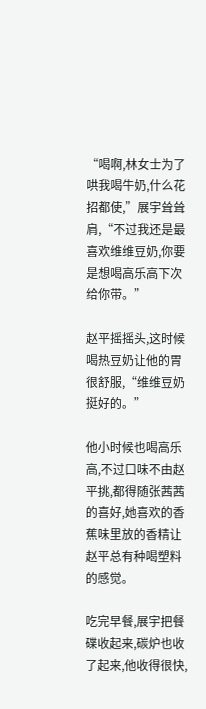“喝啊,林女士为了哄我喝牛奶,什么花招都使,”展宇耸耸肩,“不过我还是最喜欢维维豆奶,你要是想喝高乐高下次给你带。”

赵平摇摇头,这时候喝热豆奶让他的胃很舒服,“维维豆奶挺好的。”

他小时候也喝高乐高,不过口味不由赵平挑,都得随张茜茜的喜好,她喜欢的香蕉味里放的香精让赵平总有种喝塑料的感觉。

吃完早餐,展宇把餐碟收起来,碳炉也收了起来,他收得很快,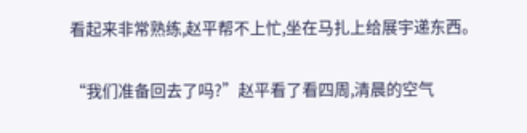看起来非常熟练,赵平帮不上忙,坐在马扎上给展宇递东西。

“我们准备回去了吗?”赵平看了看四周,清晨的空气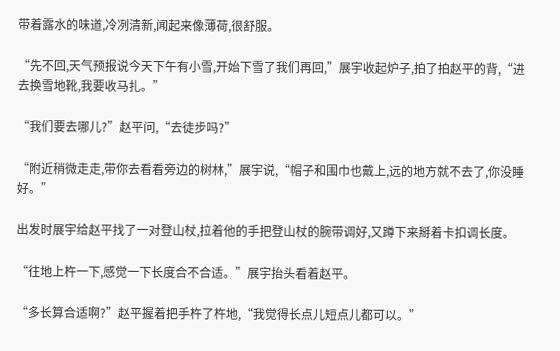带着露水的味道,冷冽清新,闻起来像薄荷,很舒服。

“先不回,天气预报说今天下午有小雪,开始下雪了我们再回,”展宇收起炉子,拍了拍赵平的背,“进去换雪地靴,我要收马扎。”

“我们要去哪儿?”赵平问,“去徒步吗?”

“附近稍微走走,带你去看看旁边的树林,”展宇说,“帽子和围巾也戴上,远的地方就不去了,你没睡好。”

出发时展宇给赵平找了一对登山杖,拉着他的手把登山杖的腕带调好,又蹲下来掰着卡扣调长度。

“往地上杵一下,感觉一下长度合不合适。”展宇抬头看着赵平。

“多长算合适啊?”赵平握着把手杵了杵地,“我觉得长点儿短点儿都可以。”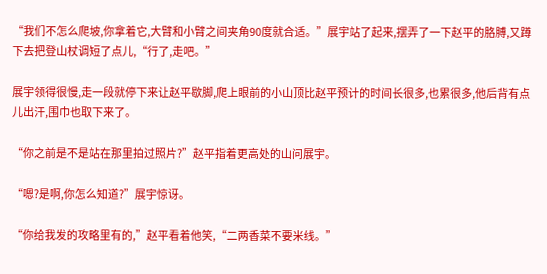“我们不怎么爬坡,你拿着它,大臂和小臂之间夹角90度就合适。”展宇站了起来,摆弄了一下赵平的胳膊,又蹲下去把登山杖调短了点儿,“行了,走吧。”

展宇领得很慢,走一段就停下来让赵平歇脚,爬上眼前的小山顶比赵平预计的时间长很多,也累很多,他后背有点儿出汗,围巾也取下来了。

“你之前是不是站在那里拍过照片?”赵平指着更高处的山问展宇。

“嗯?是啊,你怎么知道?”展宇惊讶。

“你给我发的攻略里有的,”赵平看着他笑,“二两香菜不要米线。”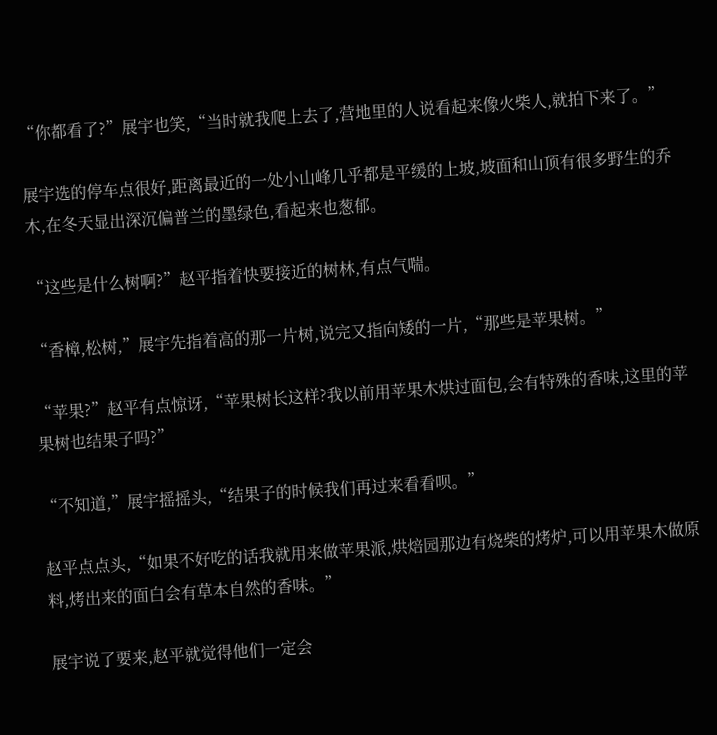“你都看了?”展宇也笑,“当时就我爬上去了,营地里的人说看起来像火柴人,就拍下来了。”

展宇选的停车点很好,距离最近的一处小山峰几乎都是平缓的上坡,坡面和山顶有很多野生的乔木,在冬天显出深沉偏普兰的墨绿色,看起来也葱郁。

“这些是什么树啊?”赵平指着快要接近的树林,有点气喘。

“香樟,松树,”展宇先指着高的那一片树,说完又指向矮的一片,“那些是苹果树。”

“苹果?”赵平有点惊讶,“苹果树长这样?我以前用苹果木烘过面包,会有特殊的香味,这里的苹果树也结果子吗?”

“不知道,”展宇摇摇头,“结果子的时候我们再过来看看呗。”

赵平点点头,“如果不好吃的话我就用来做苹果派,烘焙园那边有烧柴的烤炉,可以用苹果木做原料,烤出来的面白会有草本自然的香味。”

展宇说了要来,赵平就觉得他们一定会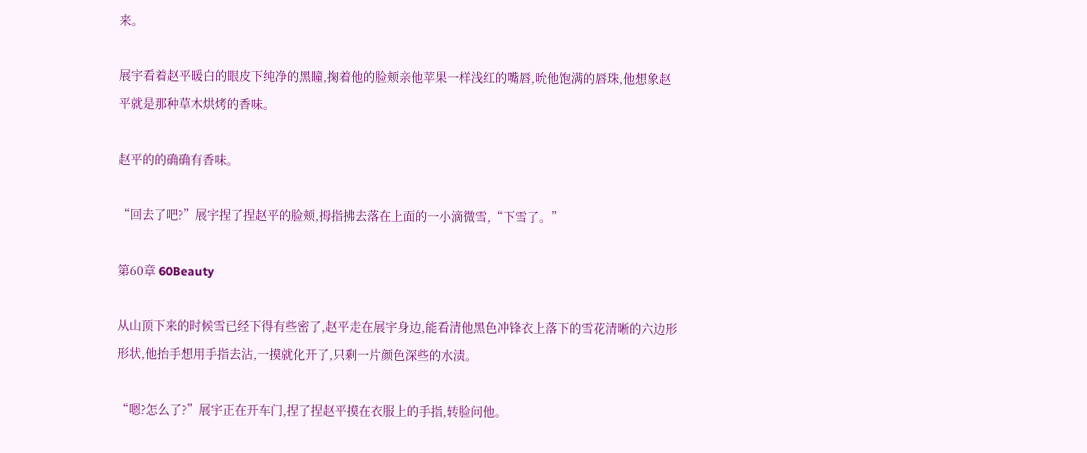来。

展宇看着赵平暖白的眼皮下纯净的黑瞳,掬着他的脸颊亲他苹果一样浅红的嘴唇,吮他饱满的唇珠,他想象赵平就是那种草木烘烤的香味。

赵平的的确确有香味。

“回去了吧?”展宇捏了捏赵平的脸颊,拇指拂去落在上面的一小滴微雪,“下雪了。”

第60章 60Beauty

从山顶下来的时候雪已经下得有些密了,赵平走在展宇身边,能看清他黑色冲锋衣上落下的雪花清晰的六边形形状,他抬手想用手指去沾,一摸就化开了,只剩一片颜色深些的水渍。

“嗯?怎么了?”展宇正在开车门,捏了捏赵平摸在衣服上的手指,转脸问他。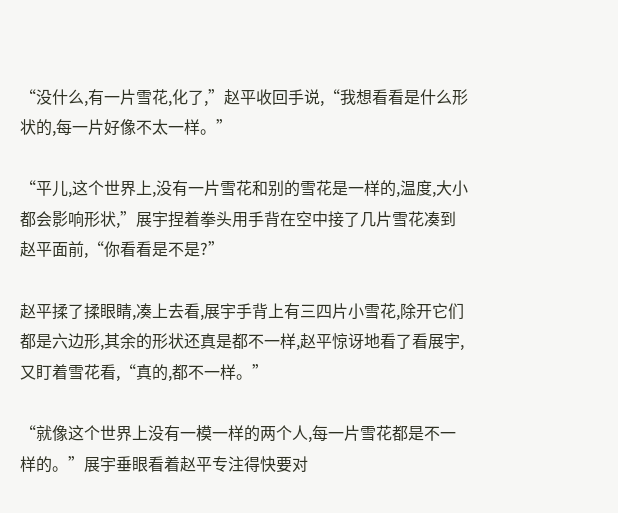“没什么,有一片雪花,化了,”赵平收回手说,“我想看看是什么形状的,每一片好像不太一样。”

“平儿,这个世界上,没有一片雪花和别的雪花是一样的,温度,大小都会影响形状,”展宇捏着拳头用手背在空中接了几片雪花凑到赵平面前,“你看看是不是?”

赵平揉了揉眼睛,凑上去看,展宇手背上有三四片小雪花,除开它们都是六边形,其余的形状还真是都不一样,赵平惊讶地看了看展宇,又盯着雪花看,“真的,都不一样。”

“就像这个世界上没有一模一样的两个人,每一片雪花都是不一样的。”展宇垂眼看着赵平专注得快要对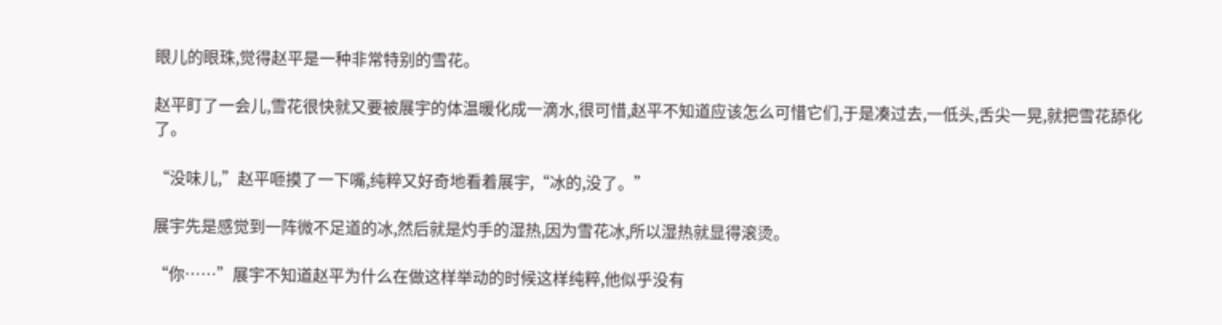眼儿的眼珠,觉得赵平是一种非常特别的雪花。

赵平盯了一会儿,雪花很快就又要被展宇的体温暖化成一滴水,很可惜,赵平不知道应该怎么可惜它们,于是凑过去,一低头,舌尖一晃,就把雪花舔化了。

“没味儿,”赵平咂摸了一下嘴,纯粹又好奇地看着展宇,“冰的,没了。”

展宇先是感觉到一阵微不足道的冰,然后就是灼手的湿热,因为雪花冰,所以湿热就显得滚烫。

“你……”展宇不知道赵平为什么在做这样举动的时候这样纯粹,他似乎没有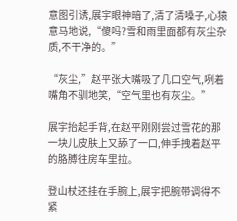意图引诱,展宇眼神暗了,清了清嗓子,心猿意马地说,“傻吗?雪和雨里面都有灰尘杂质,不干净的。”

“灰尘,”赵平张大嘴吸了几口空气,咧着嘴角不驯地笑,“空气里也有灰尘。”

展宇抬起手背,在赵平刚刚尝过雪花的那一块儿皮肤上又舔了一口,伸手拽着赵平的胳膊往房车里拉。

登山杖还挂在手腕上,展宇把腕带调得不紧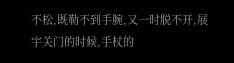不松,既勒不到手腕,又一时脱不开,展宇关门的时候,手杖的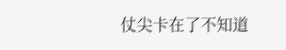仗尖卡在了不知道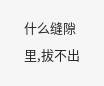什么缝隙里,拔不出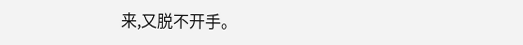来,又脱不开手。